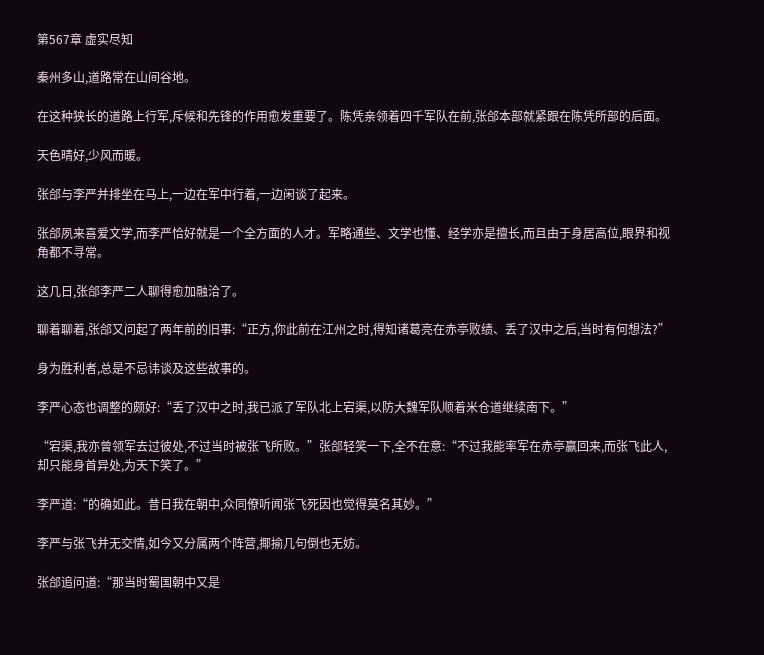第567章 虚实尽知

秦州多山,道路常在山间谷地。

在这种狭长的道路上行军,斥候和先锋的作用愈发重要了。陈凭亲领着四千军队在前,张郃本部就紧跟在陈凭所部的后面。

天色晴好,少风而暖。

张郃与李严并排坐在马上,一边在军中行着,一边闲谈了起来。

张郃夙来喜爱文学,而李严恰好就是一个全方面的人才。军略通些、文学也懂、经学亦是擅长,而且由于身居高位,眼界和视角都不寻常。

这几日,张郃李严二人聊得愈加融洽了。

聊着聊着,张郃又问起了两年前的旧事:“正方,你此前在江州之时,得知诸葛亮在赤亭败绩、丢了汉中之后,当时有何想法?”

身为胜利者,总是不忌讳谈及这些故事的。

李严心态也调整的颇好:“丢了汉中之时,我已派了军队北上宕渠,以防大魏军队顺着米仓道继续南下。”

“宕渠,我亦曾领军去过彼处,不过当时被张飞所败。”张郃轻笑一下,全不在意:“不过我能率军在赤亭赢回来,而张飞此人,却只能身首异处,为天下笑了。”

李严道:“的确如此。昔日我在朝中,众同僚听闻张飞死因也觉得莫名其妙。”

李严与张飞并无交情,如今又分属两个阵营,揶揄几句倒也无妨。

张郃追问道:“那当时蜀国朝中又是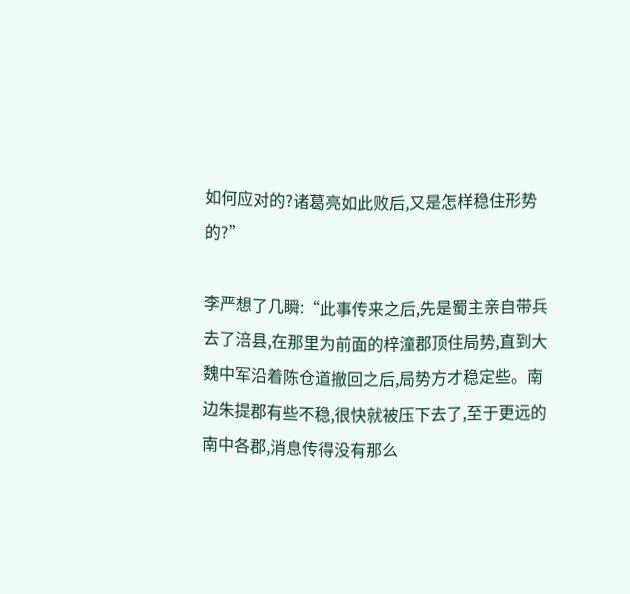如何应对的?诸葛亮如此败后,又是怎样稳住形势的?”

李严想了几瞬:“此事传来之后,先是蜀主亲自带兵去了涪县,在那里为前面的梓潼郡顶住局势,直到大魏中军沿着陈仓道撤回之后,局势方才稳定些。南边朱提郡有些不稳,很快就被压下去了,至于更远的南中各郡,消息传得没有那么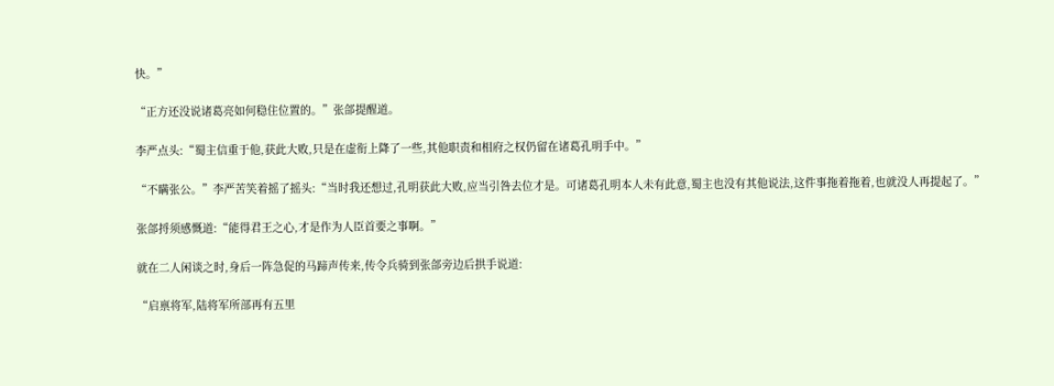快。”

“正方还没说诸葛亮如何稳住位置的。”张郃提醒道。

李严点头:“蜀主信重于他,获此大败,只是在虚衔上降了一些,其他职责和相府之权仍留在诸葛孔明手中。”

“不瞒张公。”李严苦笑着摇了摇头:“当时我还想过,孔明获此大败,应当引咎去位才是。可诸葛孔明本人未有此意,蜀主也没有其他说法,这件事拖着拖着,也就没人再提起了。”

张郃捋须感慨道:“能得君王之心,才是作为人臣首要之事啊。”

就在二人闲谈之时,身后一阵急促的马蹄声传来,传令兵骑到张郃旁边后拱手说道:

“启禀将军,陆将军所部再有五里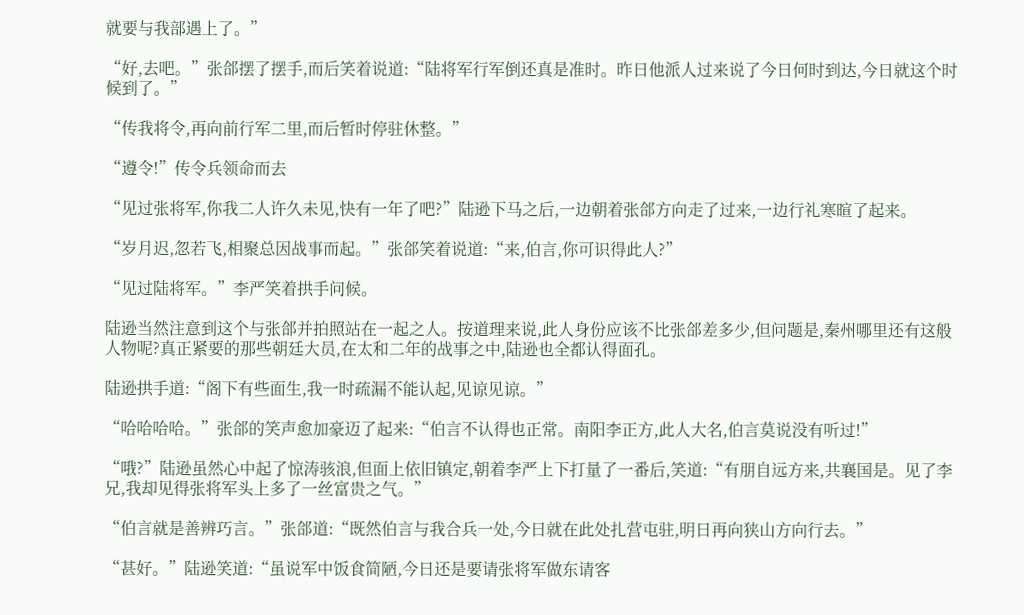就要与我部遇上了。”

“好,去吧。”张郃摆了摆手,而后笑着说道:“陆将军行军倒还真是准时。昨日他派人过来说了今日何时到达,今日就这个时候到了。”

“传我将令,再向前行军二里,而后暂时停驻休整。”

“遵令!”传令兵领命而去

“见过张将军,你我二人许久未见,快有一年了吧?”陆逊下马之后,一边朝着张郃方向走了过来,一边行礼寒暄了起来。

“岁月迟,忽若飞,相聚总因战事而起。”张郃笑着说道:“来,伯言,你可识得此人?”

“见过陆将军。”李严笑着拱手问候。

陆逊当然注意到这个与张郃并拍照站在一起之人。按道理来说,此人身份应该不比张郃差多少,但问题是,秦州哪里还有这般人物呢?真正紧要的那些朝廷大员,在太和二年的战事之中,陆逊也全都认得面孔。

陆逊拱手道:“阁下有些面生,我一时疏漏不能认起,见谅见谅。”

“哈哈哈哈。”张郃的笑声愈加豪迈了起来:“伯言不认得也正常。南阳李正方,此人大名,伯言莫说没有听过!”

“哦?”陆逊虽然心中起了惊涛骇浪,但面上依旧镇定,朝着李严上下打量了一番后,笑道:“有朋自远方来,共襄国是。见了李兄,我却见得张将军头上多了一丝富贵之气。”

“伯言就是善辨巧言。”张郃道:“既然伯言与我合兵一处,今日就在此处扎营屯驻,明日再向狭山方向行去。”

“甚好。”陆逊笑道:“虽说军中饭食简陋,今日还是要请张将军做东请客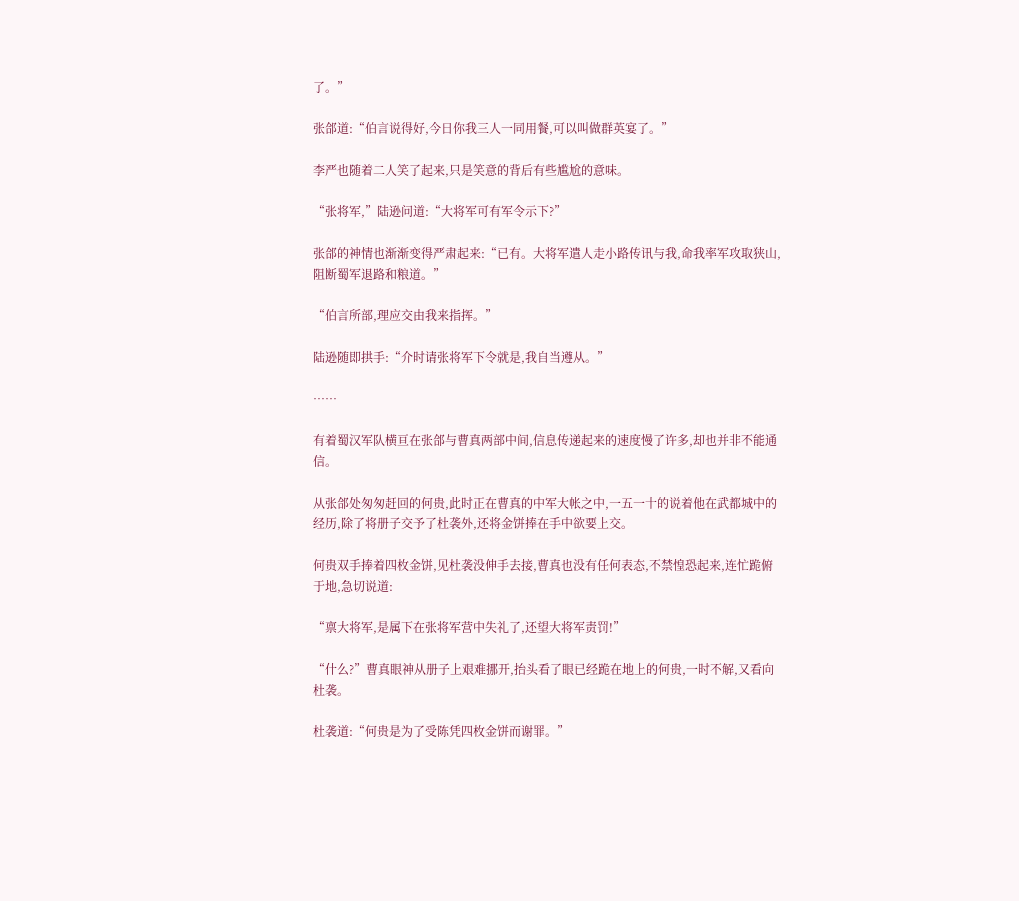了。”

张郃道:“伯言说得好,今日你我三人一同用餐,可以叫做群英宴了。”

李严也随着二人笑了起来,只是笑意的背后有些尴尬的意味。

“张将军,”陆逊问道:“大将军可有军令示下?”

张郃的神情也渐渐变得严肃起来:“已有。大将军遣人走小路传讯与我,命我率军攻取狭山,阻断蜀军退路和粮道。”

“伯言所部,理应交由我来指挥。”

陆逊随即拱手:“介时请张将军下令就是,我自当遵从。”

……

有着蜀汉军队横亘在张郃与曹真两部中间,信息传递起来的速度慢了许多,却也并非不能通信。

从张郃处匆匆赶回的何贵,此时正在曹真的中军大帐之中,一五一十的说着他在武都城中的经历,除了将册子交予了杜袭外,还将金饼捧在手中欲要上交。

何贵双手捧着四枚金饼,见杜袭没伸手去接,曹真也没有任何表态,不禁惶恐起来,连忙跪俯于地,急切说道:

“禀大将军,是属下在张将军营中失礼了,还望大将军责罚!”

“什么?”曹真眼神从册子上艰难挪开,抬头看了眼已经跪在地上的何贵,一时不解,又看向杜袭。

杜袭道:“何贵是为了受陈凭四枚金饼而谢罪。”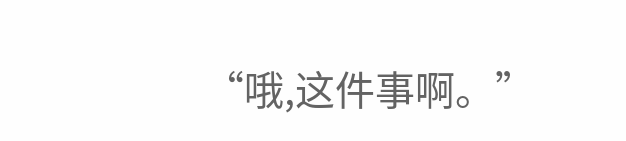“哦,这件事啊。”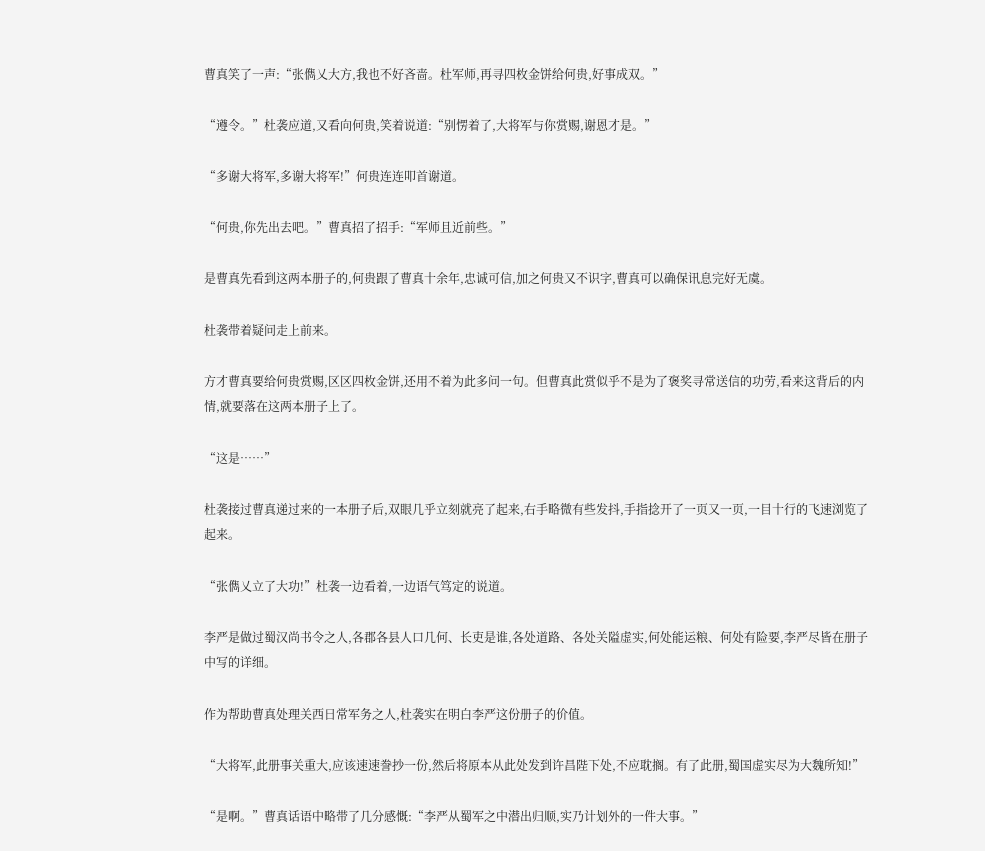曹真笑了一声:“张儁乂大方,我也不好吝啬。杜军师,再寻四枚金饼给何贵,好事成双。”

“遵令。”杜袭应道,又看向何贵,笑着说道:“别愣着了,大将军与你赏赐,谢恩才是。”

“多谢大将军,多谢大将军!”何贵连连叩首谢道。

“何贵,你先出去吧。”曹真招了招手:“军师且近前些。”

是曹真先看到这两本册子的,何贵跟了曹真十余年,忠诚可信,加之何贵又不识字,曹真可以确保讯息完好无虞。

杜袭带着疑问走上前来。

方才曹真要给何贵赏赐,区区四枚金饼,还用不着为此多问一句。但曹真此赏似乎不是为了褒奖寻常送信的功劳,看来这背后的内情,就要落在这两本册子上了。

“这是……”

杜袭接过曹真递过来的一本册子后,双眼几乎立刻就亮了起来,右手略微有些发抖,手指捻开了一页又一页,一目十行的飞速浏览了起来。

“张儁乂立了大功!”杜袭一边看着,一边语气笃定的说道。

李严是做过蜀汉尚书令之人,各郡各县人口几何、长吏是谁,各处道路、各处关隘虚实,何处能运粮、何处有险要,李严尽皆在册子中写的详细。

作为帮助曹真处理关西日常军务之人,杜袭实在明白李严这份册子的价值。

“大将军,此册事关重大,应该速速誊抄一份,然后将原本从此处发到许昌陛下处,不应耽搁。有了此册,蜀国虚实尽为大魏所知!”

“是啊。”曹真话语中略带了几分感慨:“李严从蜀军之中潜出归顺,实乃计划外的一件大事。”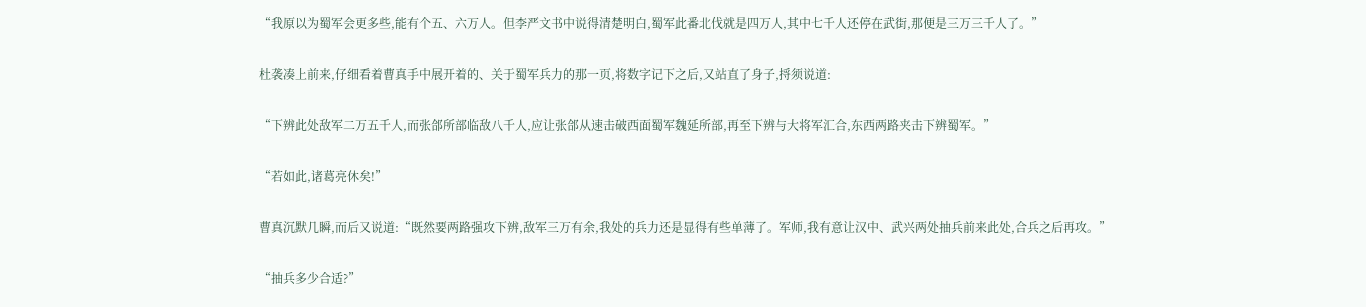“我原以为蜀军会更多些,能有个五、六万人。但李严文书中说得清楚明白,蜀军此番北伐就是四万人,其中七千人还停在武街,那便是三万三千人了。”

杜袭凑上前来,仔细看着曹真手中展开着的、关于蜀军兵力的那一页,将数字记下之后,又站直了身子,捋须说道:

“下辨此处敌军二万五千人,而张郃所部临敌八千人,应让张郃从速击破西面蜀军魏延所部,再至下辨与大将军汇合,东西两路夹击下辨蜀军。”

“若如此,诸葛亮休矣!”

曹真沉默几瞬,而后又说道:“既然要两路强攻下辨,敌军三万有余,我处的兵力还是显得有些单薄了。军师,我有意让汉中、武兴两处抽兵前来此处,合兵之后再攻。”

“抽兵多少合适?”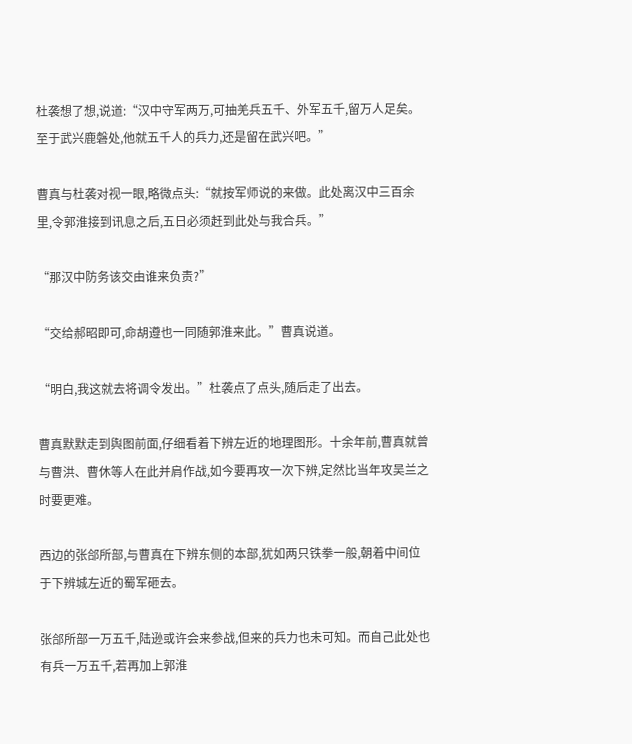杜袭想了想,说道:“汉中守军两万,可抽羌兵五千、外军五千,留万人足矣。至于武兴鹿磐处,他就五千人的兵力,还是留在武兴吧。”

曹真与杜袭对视一眼,略微点头:“就按军师说的来做。此处离汉中三百余里,令郭淮接到讯息之后,五日必须赶到此处与我合兵。”

“那汉中防务该交由谁来负责?”

“交给郝昭即可,命胡遵也一同随郭淮来此。”曹真说道。

“明白,我这就去将调令发出。”杜袭点了点头,随后走了出去。

曹真默默走到舆图前面,仔细看着下辨左近的地理图形。十余年前,曹真就曾与曹洪、曹休等人在此并肩作战,如今要再攻一次下辨,定然比当年攻吴兰之时要更难。

西边的张郃所部,与曹真在下辨东侧的本部,犹如两只铁拳一般,朝着中间位于下辨城左近的蜀军砸去。

张郃所部一万五千,陆逊或许会来参战,但来的兵力也未可知。而自己此处也有兵一万五千,若再加上郭淮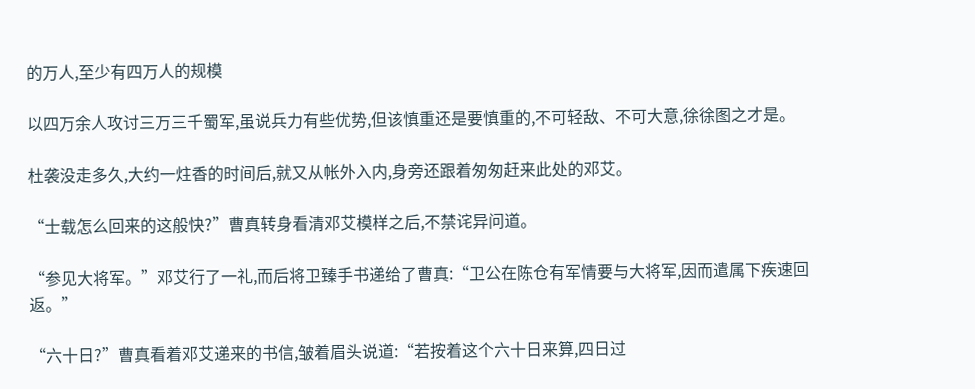的万人,至少有四万人的规模

以四万余人攻讨三万三千蜀军,虽说兵力有些优势,但该慎重还是要慎重的,不可轻敌、不可大意,徐徐图之才是。

杜袭没走多久,大约一炷香的时间后,就又从帐外入内,身旁还跟着匆匆赶来此处的邓艾。

“士载怎么回来的这般快?”曹真转身看清邓艾模样之后,不禁诧异问道。

“参见大将军。”邓艾行了一礼,而后将卫臻手书递给了曹真:“卫公在陈仓有军情要与大将军,因而遣属下疾速回返。”

“六十日?”曹真看着邓艾递来的书信,皱着眉头说道:“若按着这个六十日来算,四日过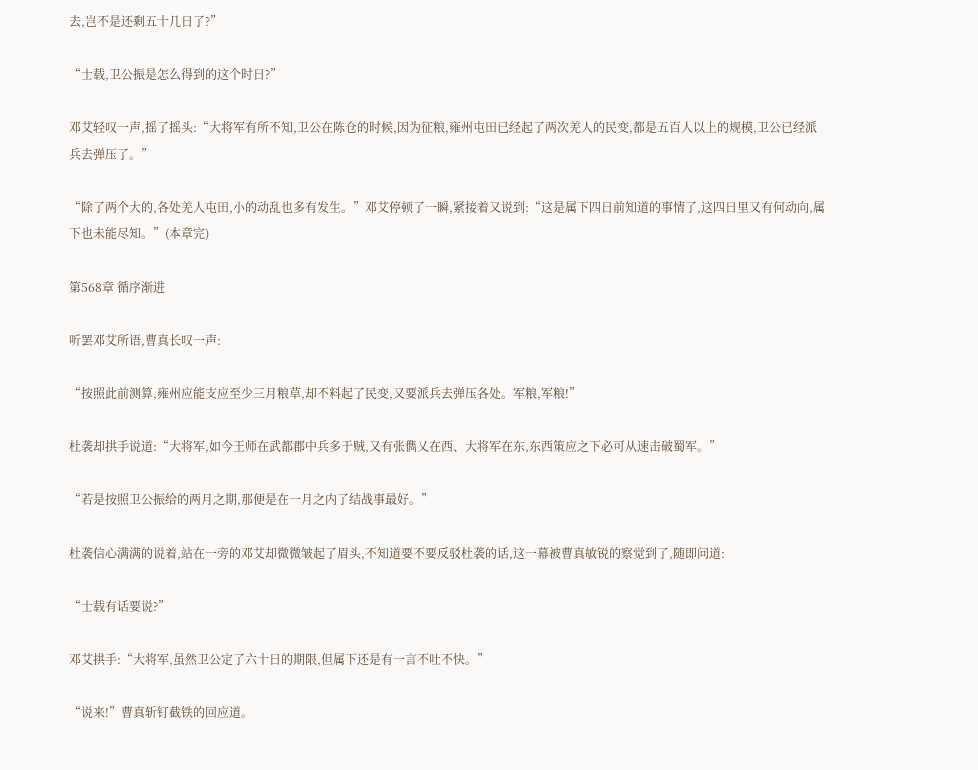去,岂不是还剩五十几日了?”

“士载,卫公振是怎么得到的这个时日?”

邓艾轻叹一声,摇了摇头:“大将军有所不知,卫公在陈仓的时候,因为征粮,雍州屯田已经起了两次羌人的民变,都是五百人以上的规模,卫公已经派兵去弹压了。”

“除了两个大的,各处羌人屯田,小的动乱也多有发生。”邓艾停顿了一瞬,紧接着又说到:“这是属下四日前知道的事情了,这四日里又有何动向,属下也未能尽知。”(本章完)

第568章 循序渐进

听罢邓艾所语,曹真长叹一声:

“按照此前测算,雍州应能支应至少三月粮草,却不料起了民变,又要派兵去弹压各处。军粮,军粮!”

杜袭却拱手说道:“大将军,如今王师在武都郡中兵多于贼,又有张儁乂在西、大将军在东,东西策应之下必可从速击破蜀军。”

“若是按照卫公振给的两月之期,那便是在一月之内了结战事最好。”

杜袭信心满满的说着,站在一旁的邓艾却微微皱起了眉头,不知道要不要反驳杜袭的话,这一幕被曹真敏锐的察觉到了,随即问道:

“士载有话要说?”

邓艾拱手:“大将军,虽然卫公定了六十日的期限,但属下还是有一言不吐不快。”

“说来!”曹真斩钉截铁的回应道。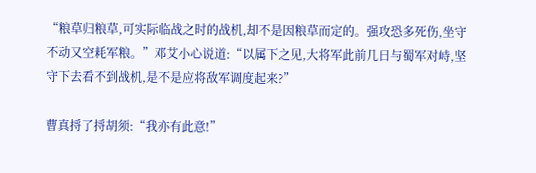“粮草归粮草,可实际临战之时的战机,却不是因粮草而定的。强攻恐多死伤,坐守不动又空耗军粮。”邓艾小心说道:“以属下之见,大将军此前几日与蜀军对峙,坚守下去看不到战机,是不是应将敌军调度起来?”

曹真捋了捋胡须:“我亦有此意!”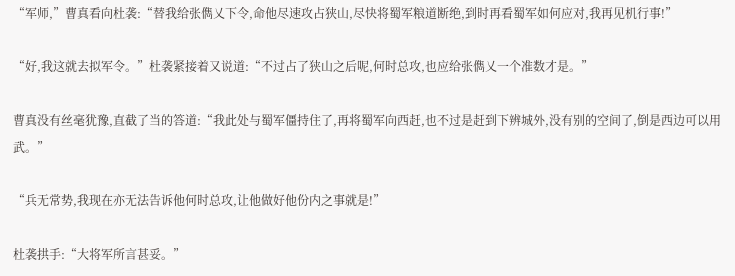“军师,”曹真看向杜袭:“替我给张儁乂下令,命他尽速攻占狭山,尽快将蜀军粮道断绝,到时再看蜀军如何应对,我再见机行事!”

“好,我这就去拟军令。”杜袭紧接着又说道:“不过占了狭山之后呢,何时总攻,也应给张儁乂一个准数才是。”

曹真没有丝毫犹豫,直截了当的答道:“我此处与蜀军僵持住了,再将蜀军向西赶,也不过是赶到下辨城外,没有别的空间了,倒是西边可以用武。”

“兵无常势,我现在亦无法告诉他何时总攻,让他做好他份内之事就是!”

杜袭拱手:“大将军所言甚妥。”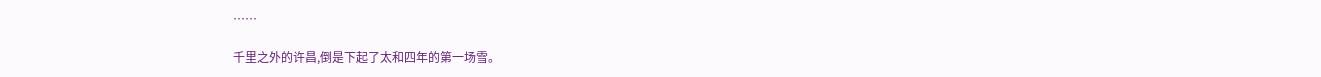……

千里之外的许昌,倒是下起了太和四年的第一场雪。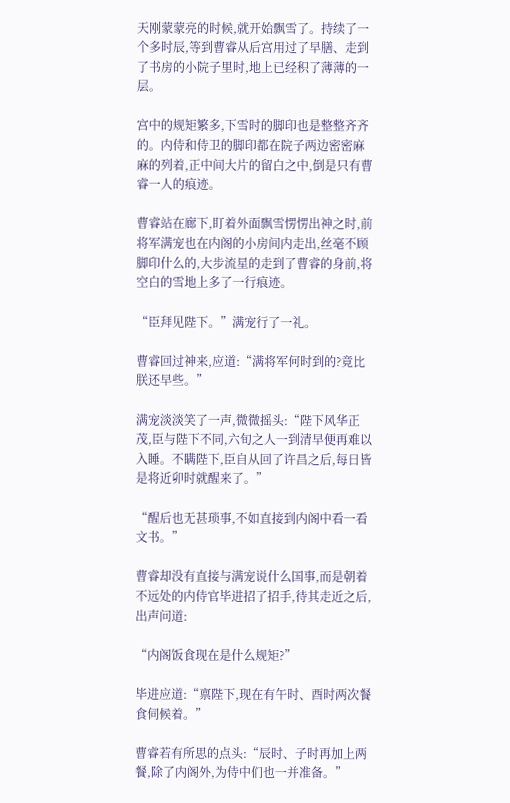天刚蒙蒙亮的时候,就开始飘雪了。持续了一个多时辰,等到曹睿从后宫用过了早膳、走到了书房的小院子里时,地上已经积了薄薄的一层。

宫中的规矩繁多,下雪时的脚印也是整整齐齐的。内侍和侍卫的脚印都在院子两边密密麻麻的列着,正中间大片的留白之中,倒是只有曹睿一人的痕迹。

曹睿站在廊下,盯着外面飘雪愣愣出神之时,前将军满宠也在内阁的小房间内走出,丝毫不顾脚印什么的,大步流星的走到了曹睿的身前,将空白的雪地上多了一行痕迹。

“臣拜见陛下。”满宠行了一礼。

曹睿回过神来,应道:“满将军何时到的?竟比朕还早些。”

满宠淡淡笑了一声,微微摇头:“陛下风华正茂,臣与陛下不同,六旬之人一到清早便再难以入睡。不瞒陛下,臣自从回了许昌之后,每日皆是将近卯时就醒来了。”

“醒后也无甚琐事,不如直接到内阁中看一看文书。”

曹睿却没有直接与满宠说什么国事,而是朝着不远处的内侍官毕进招了招手,待其走近之后,出声问道:

“内阁饭食现在是什么规矩?”

毕进应道:“禀陛下,现在有午时、酉时两次餐食伺候着。”

曹睿若有所思的点头:“辰时、子时再加上两餐,除了内阁外,为侍中们也一并准备。”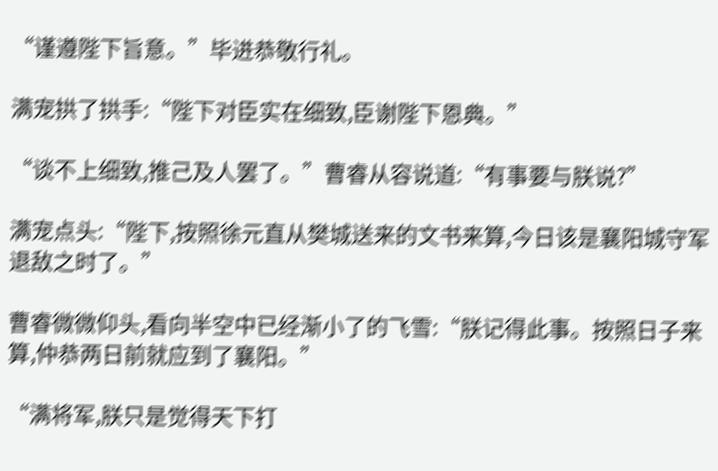“谨遵陛下旨意。”毕进恭敬行礼。

满宠拱了拱手:“陛下对臣实在细致,臣谢陛下恩典。”

“谈不上细致,推己及人罢了。”曹睿从容说道:“有事要与朕说?”

满宠点头:“陛下,按照徐元直从樊城送来的文书来算,今日该是襄阳城守军退敌之时了。”

曹睿微微仰头,看向半空中已经渐小了的飞雪:“朕记得此事。按照日子来算,仲恭两日前就应到了襄阳。”

“满将军,朕只是觉得天下打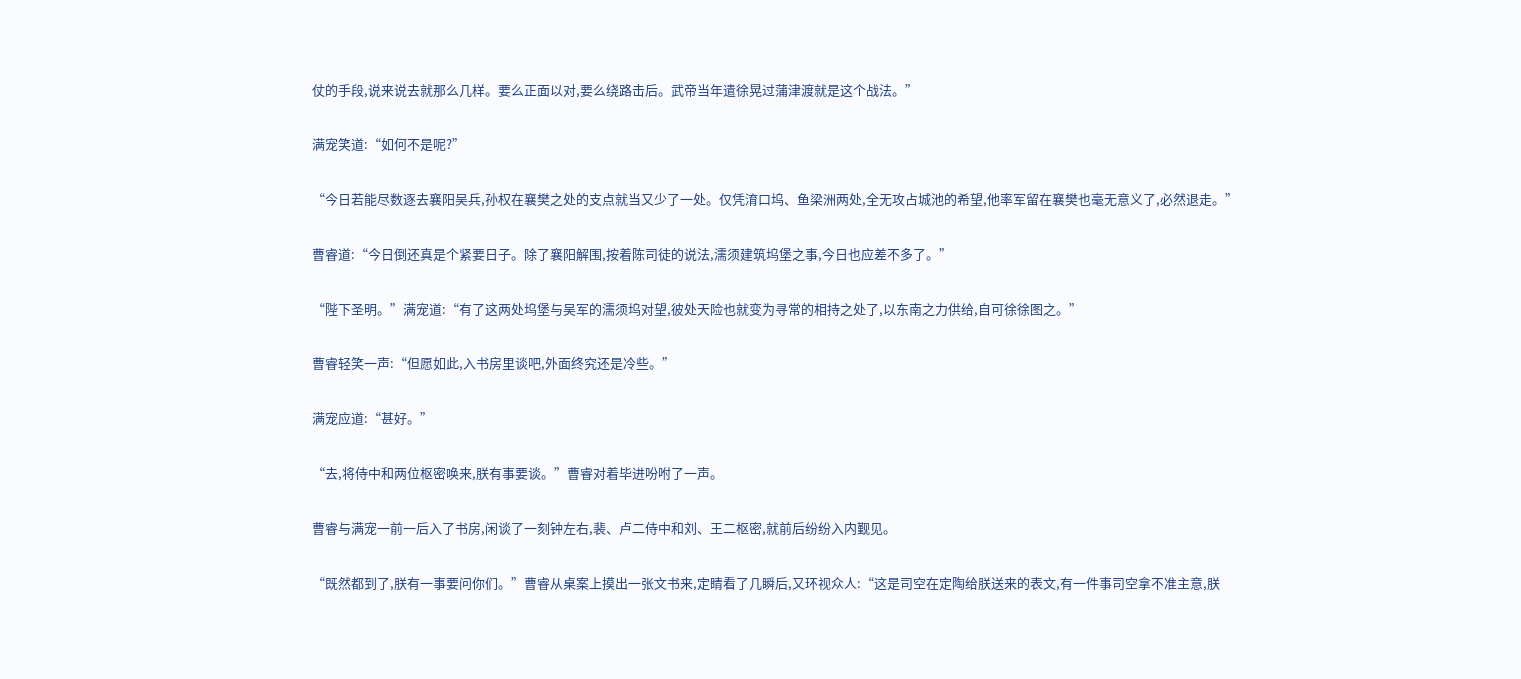仗的手段,说来说去就那么几样。要么正面以对,要么绕路击后。武帝当年遣徐晃过蒲津渡就是这个战法。”

满宠笑道:“如何不是呢?”

“今日若能尽数逐去襄阳吴兵,孙权在襄樊之处的支点就当又少了一处。仅凭淯口坞、鱼梁洲两处,全无攻占城池的希望,他率军留在襄樊也毫无意义了,必然退走。”

曹睿道:“今日倒还真是个紧要日子。除了襄阳解围,按着陈司徒的说法,濡须建筑坞堡之事,今日也应差不多了。”

“陛下圣明。”满宠道:“有了这两处坞堡与吴军的濡须坞对望,彼处天险也就变为寻常的相持之处了,以东南之力供给,自可徐徐图之。”

曹睿轻笑一声:“但愿如此,入书房里谈吧,外面终究还是冷些。”

满宠应道:“甚好。”

“去,将侍中和两位枢密唤来,朕有事要谈。”曹睿对着毕进吩咐了一声。

曹睿与满宠一前一后入了书房,闲谈了一刻钟左右,裴、卢二侍中和刘、王二枢密,就前后纷纷入内觐见。

“既然都到了,朕有一事要问你们。”曹睿从桌案上摸出一张文书来,定睛看了几瞬后,又环视众人:“这是司空在定陶给朕送来的表文,有一件事司空拿不准主意,朕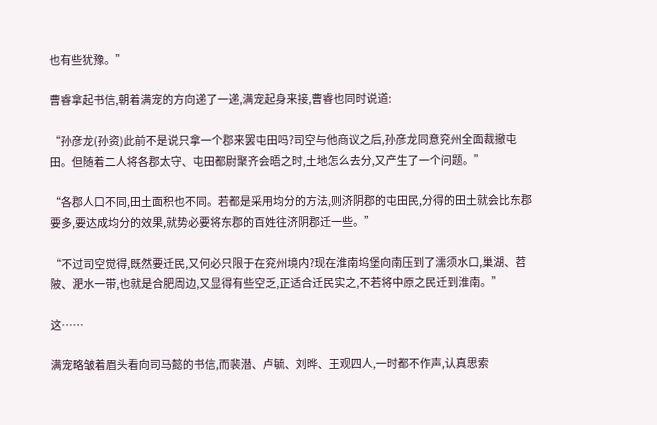也有些犹豫。”

曹睿拿起书信,朝着满宠的方向递了一递,满宠起身来接,曹睿也同时说道:

“孙彦龙(孙资)此前不是说只拿一个郡来罢屯田吗?司空与他商议之后,孙彦龙同意兖州全面裁撤屯田。但随着二人将各郡太守、屯田都尉聚齐会晤之时,土地怎么去分,又产生了一个问题。”

“各郡人口不同,田土面积也不同。若都是采用均分的方法,则济阴郡的屯田民,分得的田土就会比东郡要多,要达成均分的效果,就势必要将东郡的百姓往济阴郡迁一些。”

“不过司空觉得,既然要迁民,又何必只限于在兖州境内?现在淮南坞堡向南压到了濡须水口,巢湖、苕陂、淝水一带,也就是合肥周边,又显得有些空乏,正适合迁民实之,不若将中原之民迁到淮南。”

这……

满宠略皱着眉头看向司马懿的书信,而裴潜、卢毓、刘晔、王观四人,一时都不作声,认真思索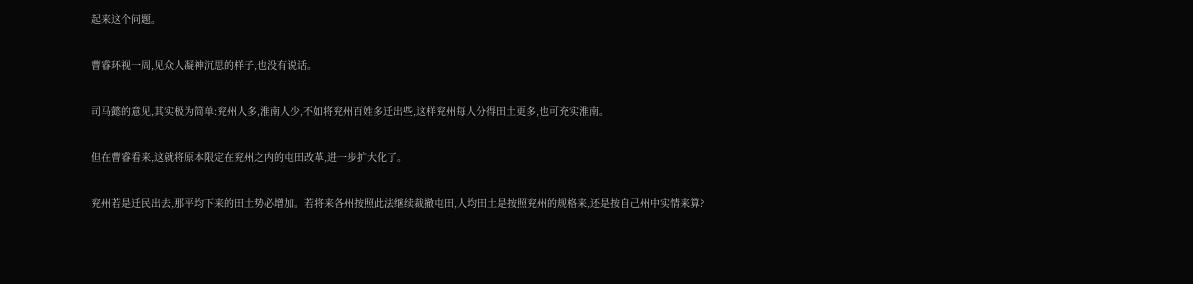起来这个问题。

曹睿环视一周,见众人凝神沉思的样子,也没有说话。

司马懿的意见,其实极为简单:兖州人多,淮南人少,不如将兖州百姓多迁出些,这样兖州每人分得田土更多,也可充实淮南。

但在曹睿看来,这就将原本限定在兖州之内的屯田改革,进一步扩大化了。

兖州若是迁民出去,那平均下来的田土势必增加。若将来各州按照此法继续裁撤屯田,人均田土是按照兖州的规格来,还是按自己州中实情来算?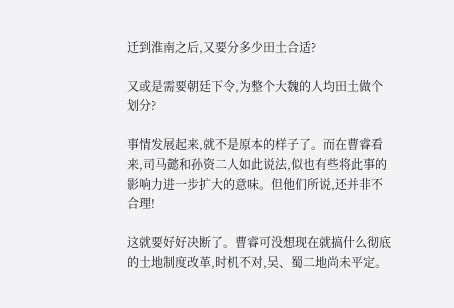迁到淮南之后,又要分多少田土合适?

又或是需要朝廷下令,为整个大魏的人均田土做个划分?

事情发展起来,就不是原本的样子了。而在曹睿看来,司马懿和孙资二人如此说法,似也有些将此事的影响力进一步扩大的意味。但他们所说,还并非不合理!

这就要好好决断了。曹睿可没想现在就搞什么彻底的土地制度改革,时机不对,吴、蜀二地尚未平定。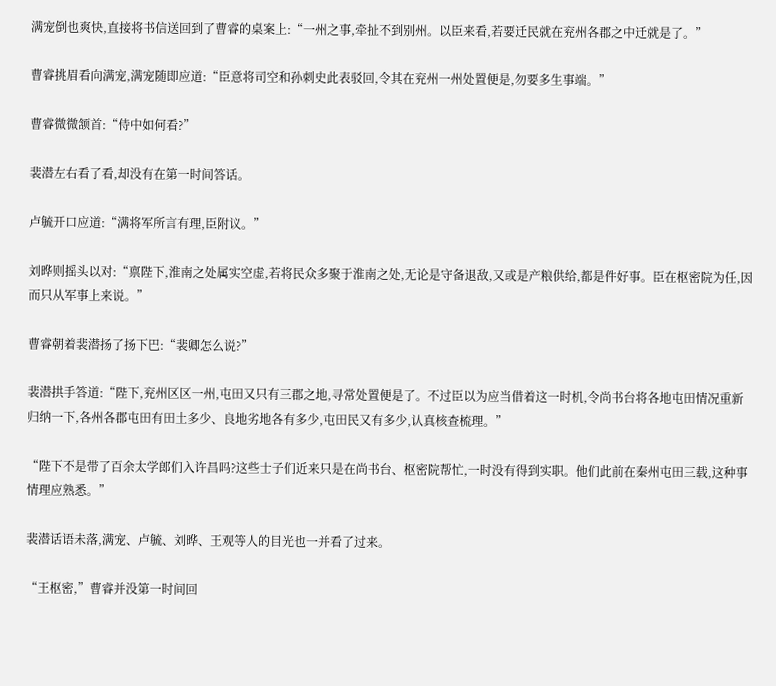满宠倒也爽快,直接将书信送回到了曹睿的桌案上:“一州之事,牵扯不到别州。以臣来看,若要迁民就在兖州各郡之中迁就是了。”

曹睿挑眉看向满宠,满宠随即应道:“臣意将司空和孙刺史此表驳回,令其在兖州一州处置便是,勿要多生事端。”

曹睿微微颔首:“侍中如何看?”

裴潜左右看了看,却没有在第一时间答话。

卢毓开口应道:“满将军所言有理,臣附议。”

刘晔则摇头以对:“禀陛下,淮南之处属实空虚,若将民众多聚于淮南之处,无论是守备退敌,又或是产粮供给,都是件好事。臣在枢密院为任,因而只从军事上来说。”

曹睿朝着裴潜扬了扬下巴:“裴卿怎么说?”

裴潜拱手答道:“陛下,兖州区区一州,屯田又只有三郡之地,寻常处置便是了。不过臣以为应当借着这一时机,令尚书台将各地屯田情况重新归纳一下,各州各郡屯田有田土多少、良地劣地各有多少,屯田民又有多少,认真核查梳理。”

“陛下不是带了百余太学郎们入许昌吗?这些士子们近来只是在尚书台、枢密院帮忙,一时没有得到实职。他们此前在秦州屯田三载,这种事情理应熟悉。”

裴潜话语未落,满宠、卢毓、刘晔、王观等人的目光也一并看了过来。

“王枢密,”曹睿并没第一时间回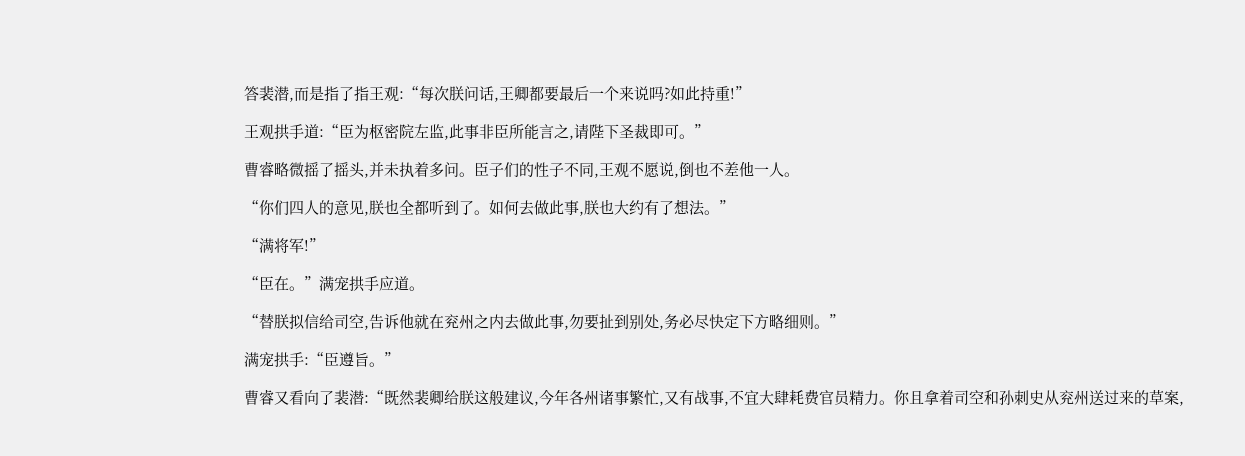答裴潜,而是指了指王观:“每次朕问话,王卿都要最后一个来说吗?如此持重!”

王观拱手道:“臣为枢密院左监,此事非臣所能言之,请陛下圣裁即可。”

曹睿略微摇了摇头,并未执着多问。臣子们的性子不同,王观不愿说,倒也不差他一人。

“你们四人的意见,朕也全都听到了。如何去做此事,朕也大约有了想法。”

“满将军!”

“臣在。”满宠拱手应道。

“替朕拟信给司空,告诉他就在兖州之内去做此事,勿要扯到别处,务必尽快定下方略细则。”

满宠拱手:“臣遵旨。”

曹睿又看向了裴潜:“既然裴卿给朕这般建议,今年各州诸事繁忙,又有战事,不宜大肆耗费官员精力。你且拿着司空和孙刺史从兖州送过来的草案,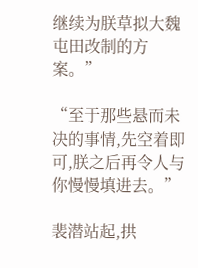继续为朕草拟大魏屯田改制的方案。”

“至于那些悬而未决的事情,先空着即可,朕之后再令人与你慢慢填进去。”

裴潜站起,拱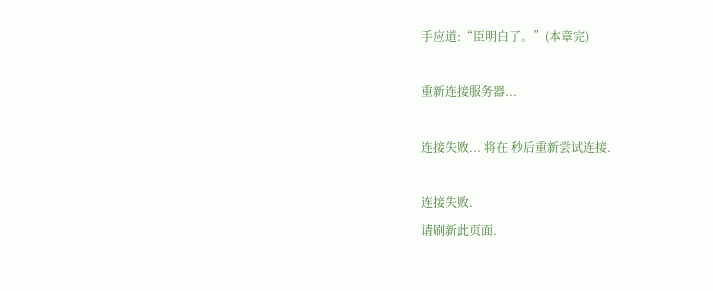手应道:“臣明白了。”(本章完)

重新连接服务器...

连接失败... 将在 秒后重新尝试连接.

连接失败.
请刷新此页面.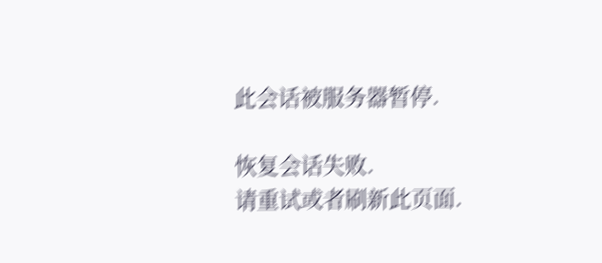此会话被服务器暂停.

恢复会话失败.
请重试或者刷新此页面.